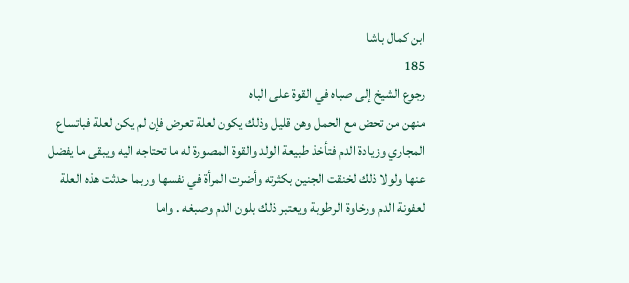ابن كمال باشا
185
رجوع الشيخ إلى صباه في القوة على الباه
منهن من تحض مع الحمل وهن قليل وذلك يكون لعلة تعرض فإن لم يكن لعلة فباتساع المجاري وزيادة الدم فتأخذ طبيعة الولد والقوة المصورة له ما تحتاجه اليه ويبقى ما يفضل عنها ولولا ذلك لخنقت الجنين بكثرته وأضرت المرأة في نفسها وربما حدثت هذه العلة لعفونة الدم ورخاوة الرطوبة ويعتبر ذلك بلون الدم وصبغه . واما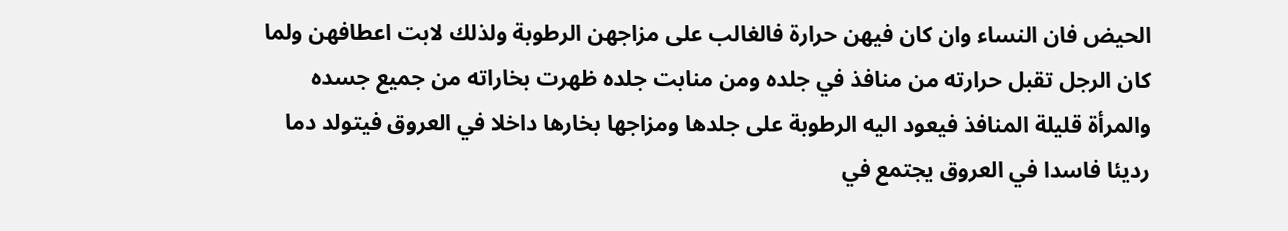الحيض فان النساء وان كان فيهن حرارة فالغالب على مزاجهن الرطوبة ولذلك لابت اعطافهن ولما كان الرجل تقبل حرارته من منافذ في جلده ومن منابت جلده ظهرت بخاراته من جميع جسده والمرأة قليلة المنافذ فيعود اليه الرطوبة على جلدها ومزاجها بخارها داخلا في العروق فيتولد دما رديئا فاسدا في العروق يجتمع في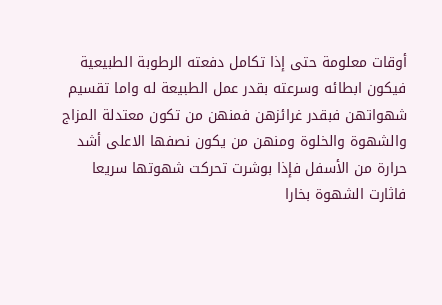أوقات معلومة حتى إذا تكامل دفعته الرطوبة الطبيعية فيكون ابطائه وسرعته بقدر عمل الطبيعة له واما تقسيم شهواتهن فبقدر غرائزهن فمنهن من تكون معتدلة المزاج والشهوة والخلوة ومنهن من يكون نصفها الاعلى أشد حرارة من الأسفل فإذا بوشرت تحركت شهوتها سريعا فاثارت الشهوة بخارا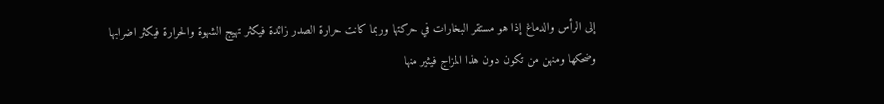إلى الرأس والدماغ إذا هو مستقر البخارات في حركتها وربما كانت حرارة الصدر زائدة فيكثر تهيج الشهوة والحرارة فيكثر اضرابها وضحكها ومنهن من تكون دون هذا المزاج فيثير منها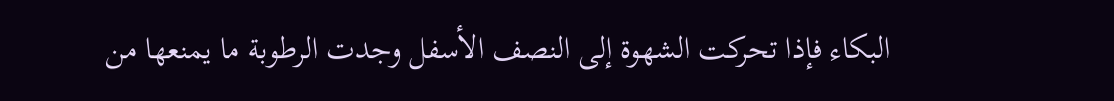البكاء فإذا تحركت الشهوة إلى النصف الأسفل وجدت الرطوبة ما يمنعها من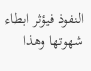النفوذ فيؤثر ابطاء شهوتها وهذا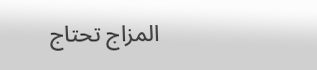المزاج تحتاج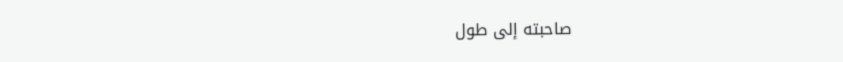صاحبته إلى طول